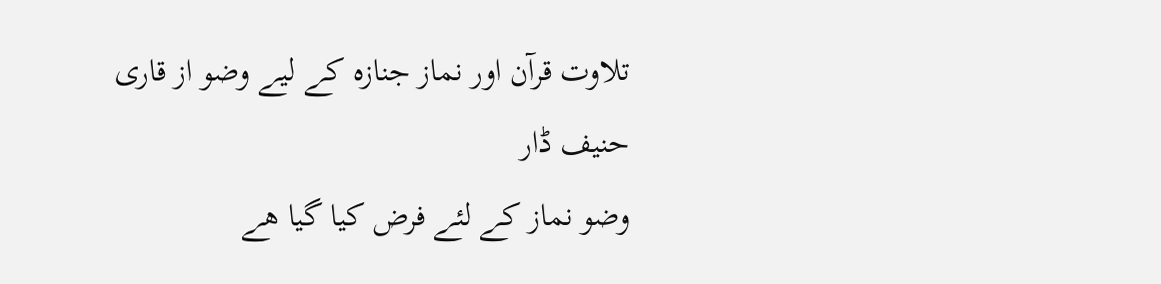تلاوت قرآن اور نماز جنازہ کے لیے وضو از قاری حنیف ڈار
وضو نماز کے لئے فرض کیا گیا ھے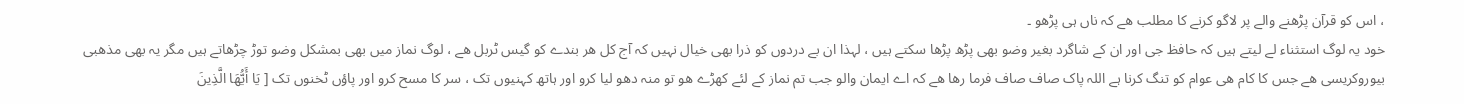، اس کو قرآن پڑھنے والے پر لاگو کرنے کا مطلب ھے کہ ناں ہی پڑھو ۔
خود یہ لوگ استثناء لے لیتے ہیں کہ حافظ جی اور ان کے شاگرد بغیر وضو بھی پڑھ پڑھا سکتے ہیں ، لہذا ان بے دردوں کو ذرا بھی خیال نہیں کہ آج کل ھر بندے کو گیس ٹربل ھے ، لوگ نماز میں بھی بمشکل وضو توڑ چڑھاتے ہیں مگر یہ بھی مذھبی بیوروکریسی ھے جس کا کام ھی عوام کو تنگ کرنا ہے اللہ پاک صاف صاف فرما رھا ھے کہ اے ایمان والو جب تم نماز کے لئے کھڑے ھو تو منہ دھو لیا کرو اور ہاتھ کہنیوں تک ، سر کا مسح کرو اور پاؤں ٹخنوں تک [ يَا أَيُّهَا الَّذِينَ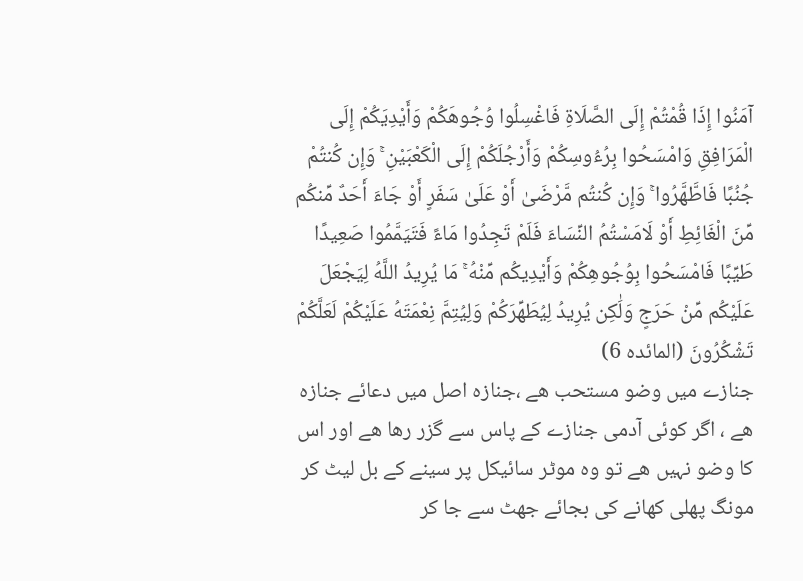آمَنُوا إِذَا قُمْتُمْ إِلَى الصَّلَاةِ فَاغْسِلُوا وُجُوهَكُمْ وَأَيْدِيَكُمْ إِلَى الْمَرَافِقِ وَامْسَحُوا بِرُءُوسِكُمْ وَأَرْجُلَكُمْ إِلَى الْكَعْبَيْنِ ۚ وَإِن كُنتُمْ جُنُبًا فَاطَّهَّرُوا ۚ وَإِن كُنتُم مَّرْضَىٰ أَوْ عَلَىٰ سَفَرٍ أَوْ جَاءَ أَحَدٌ مِّنكُم مِّنَ الْغَائِطِ أَوْ لَامَسْتُمُ النِّسَاءَ فَلَمْ تَجِدُوا مَاءً فَتَيَمَّمُوا صَعِيدًا طَيِّبًا فَامْسَحُوا بِوُجُوهِكُمْ وَأَيْدِيكُم مِّنْهُ ۚ مَا يُرِيدُ اللَّهُ لِيَجْعَلَ عَلَيْكُم مِّنْ حَرَجٍ وَلَٰكِن يُرِيدُ لِيُطَهِّرَكُمْ وَلِيُتِمَّ نِعْمَتَهُ عَلَيْكُمْ لَعَلَّكُمْ تَشْكُرُونَ (المائدہ 6)
جنازے میں وضو مستحب ھے ،جنازہ اصل میں دعائے جنازہ ھے ، اگر کوئی آدمی جنازے کے پاس سے گزر رھا ھے اور اس کا وضو نہیں ھے تو وہ موٹر سائیکل پر سینے کے بل لیٹ کر مونگ پھلی کھانے کی بجائے جھٹ سے جا کر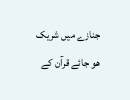جنازے میں شریک ھو جائے قرآن کے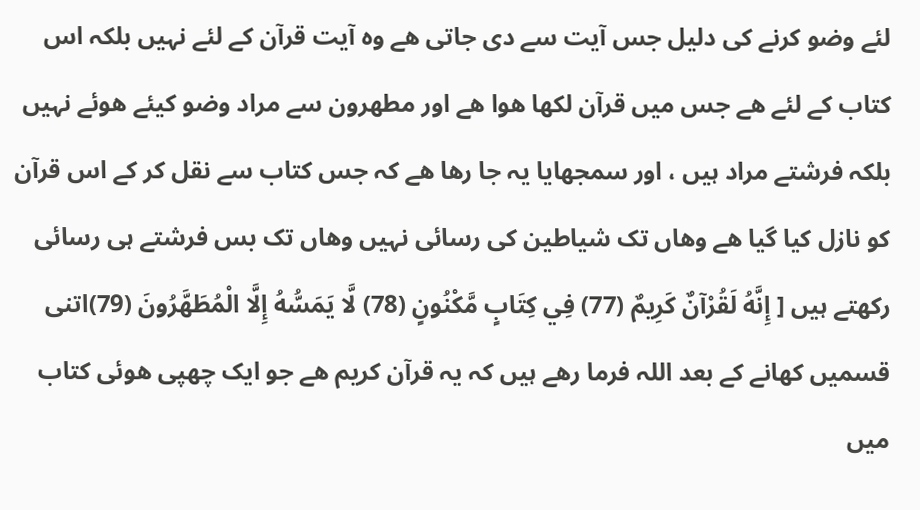لئے وضو کرنے کی دلیل جس آیت سے دی جاتی ھے وہ آیت قرآن کے لئے نہیں بلکہ اس کتاب کے لئے ھے جس میں قرآن لکھا ھوا ھے اور مطھرون سے مراد وضو کیئے ھوئے نہیں بلکہ فرشتے مراد ہیں ، اور سمجھایا یہ جا رھا ھے کہ جس کتاب سے نقل کر کے اس قرآن کو نازل کیا گیا ھے وھاں تک شیاطین کی رسائی نہیں وھاں تک بس فرشتے ہی رسائی رکھتے ہیں [ إِنَّهُ لَقُرْآنٌ كَرِيمٌ (77) فِي كِتَابٍ مَّكْنُونٍ (78) لَّا يَمَسُّهُ إِلَّا الْمُطَهَّرُونَ (79)اتنی قسمیں کھانے کے بعد اللہ فرما رھے ہیں کہ یہ قرآن کریم ھے جو ایک چھپی ھوئی کتاب میں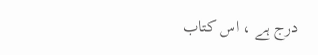درج ہے ، اس کتاب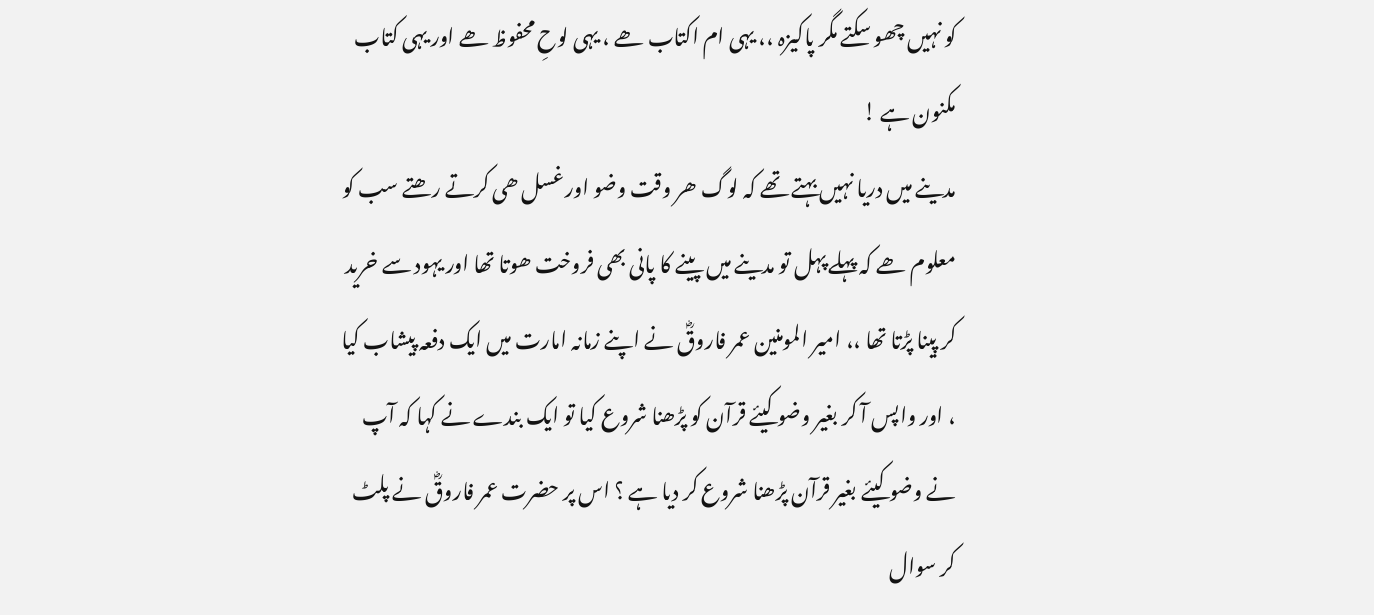کو نہیں چھو سکتے مگر پاکیزہ ،، یہی ام اکتاب ھے ، یہی لوحِ محفوظ ھے اور یہی کتاب مکنون ہے !
مدینے میں دریا نہیں بہتے تھے کہ لوگ ھر وقت وضو اور غسل ھی کرتے رھتے سب کو معلوم ھے کہ پہلے پہل تو مدینے میں پینے کا پانی بھی فروخت ھوتا تھا اور یہود سے خرید کر پینا پڑتا تھا ،، امیر المومنین عمر فاروقؓ نے اپنے زمانہ امارت میں ایک دفعہ پیشاب کیا ، اور واپس آ کر بغیر وضو کیئے قرآن کو پڑھنا شروع کیا تو ایک بندے نے کہا کہ آپ نے وضو کیئے بغیر قرآن پڑھنا شروع کر دیا ہے ؟ اس پر حضرت عمر فاروقؓ نے پلٹ کر سوال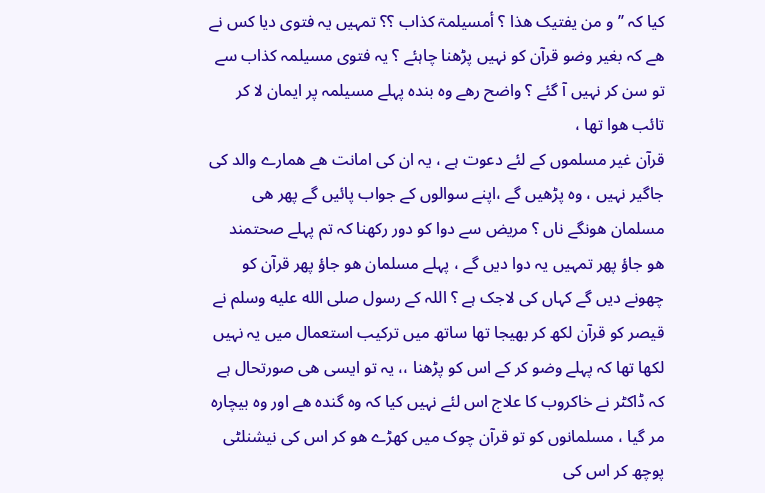کیا کہ ’’ و من یفتیک ھذا ؟ أمسیلمۃ کذاب ؟؟ تمہیں یہ فتوی دیا کس نے ھے کہ بغیر وضو قرآن کو نہیں پڑھنا چاہئے ؟ یہ فتوی مسیلمہ کذاب سے تو سن کر نہیں آ گئے ؟ واضح رھے وہ بندہ پہلے مسیلمہ پر ایمان لا کر تائب ھوا تھا ،
قرآن غیر مسلموں کے لئے دعوت ہے ، یہ ان کی امانت ھے ھمارے والد کی جاگیر نہیں ، وہ پڑھیں گے ،اپنے سوالوں کے جواب پائیں گے پھر ھی مسلمان ھونگے ناں ؟ مریض سے دوا کو دور رکھنا کہ تم پہلے صحتمند ھو جاؤ پھر تمہیں یہ دوا دیں گے ، پہلے مسلمان ھو جاؤ پھر قرآن کو چھونے دیں گے کہاں کی لاجک ہے ؟ اللہ کے رسول صلى الله عليه وسلم نے قیصر کو قرآن لکھ کر بھیجا تھا ساتھ میں ترکیب استعمال میں یہ نہیں لکھا تھا کہ پہلے وضو کر کے اس کو پڑھنا ،، یہ تو ایسی ھی صورتحال ہے کہ ڈاکٹر نے خاکروب کا علاج اس لئے نہیں کیا کہ وہ گندہ ھے اور وہ بیچارہ مر گیا ، مسلمانوں کو تو قرآن چوک میں کھڑے ھو کر اس کی نیشنلٹی پوچھ کر اس کی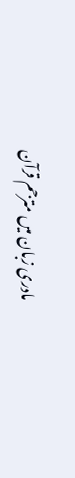مادری زبان میں مترجم قرآن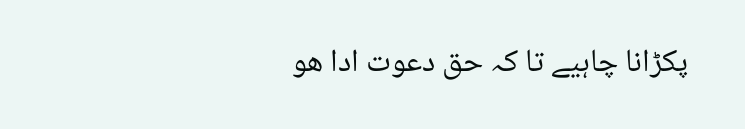پکڑانا چاہیے تا کہ حق دعوت ادا ھو